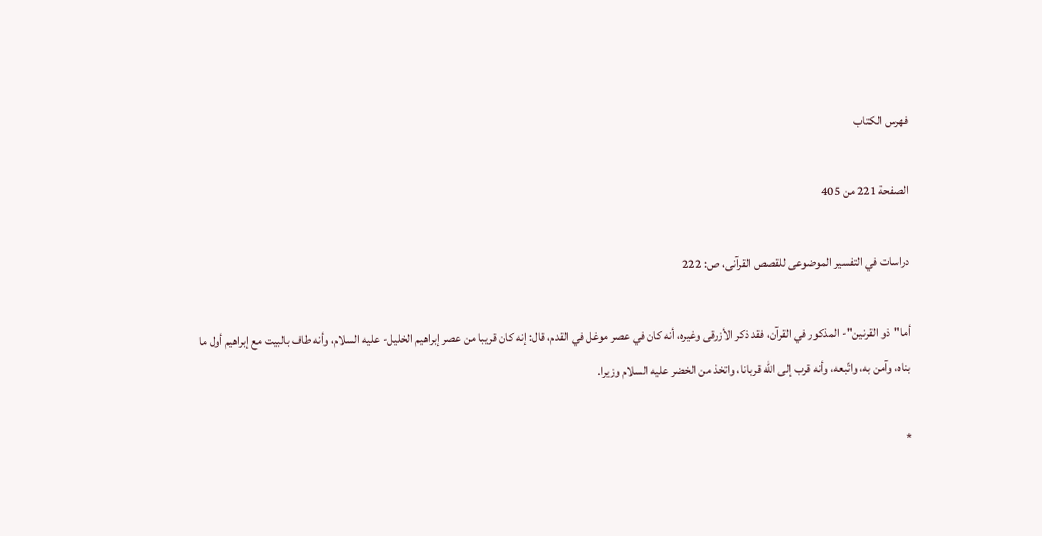فهرس الكتاب

الصفحة 221 من 405

دراسات في التفسير الموضوعى للقصص القرآنى، ص: 222

أما"ذو القرنين"- المذكور في القرآن، فقد ذكر الأزرقى وغيره، أنه كان في عصر موغل في القدم، قال: إنه كان قريبا من عصر إبراهيم الخليل- عليه السلام، وأنه طاف بالبيت مع إبراهيم أول ما بناه، وآمن به، واتّبعه، وأنه قرب إلى اللّه قربانا، واتخذ من الخضر عليه السلام وزيرا.

*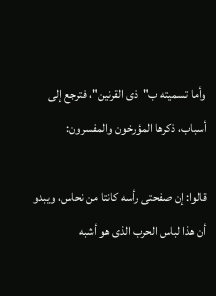وأما تسميته ب"ذى القرنين"، فترجع إلى أسباب، ذكرها المؤرخون والمفسرون:

قالوا: إن صفحتى رأسه كانتا من نحاس، ويبدو أن هذا لباس الحرب الذى هو أشبه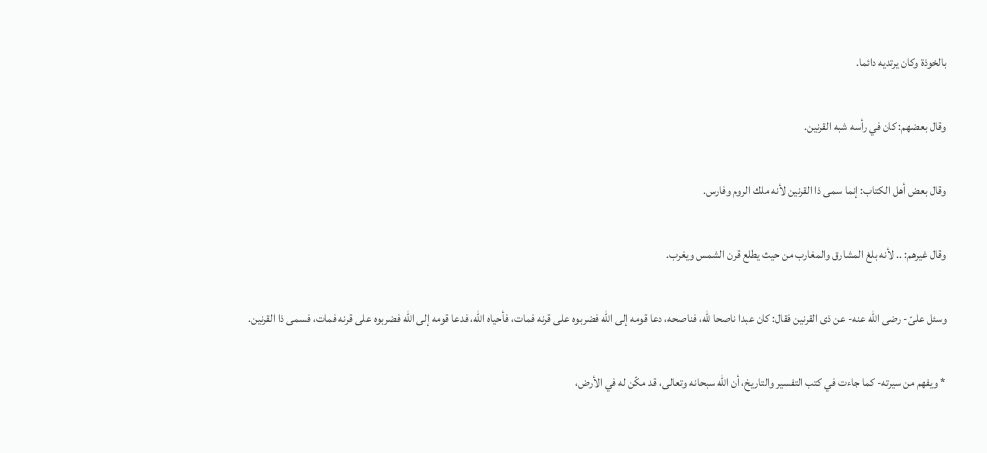بالخوذة وكان يرتديه دائما.

وقال بعضهم: كان في رأسه شبه القرنين.

وقال بعض أهل الكتاب: إنما سمى ذا القرنين لأنه ملك الروم وفارس.

وقال غيرهم: .. لأنه بلغ المشارق والمغارب من حيث يطلع قرن الشمس ويغرب.

وسئل علىّ- رضى اللّه عنه- عن ذى القرنين فقال: كان عبدا ناصحا للّه، فناصحه، دعا قومه إلى اللّه فضربوه على قرنه فمات، فأحياه اللّه، فدعا قومه إلى اللّه فضربوه على قرنه فمات، فسمى ذا القرنين.

* ويفهم من سيرته- كما جاءت في كتب التفسير والتاريخ، أن اللّه سبحانه وتعالى، قد مكّن له في الأرض،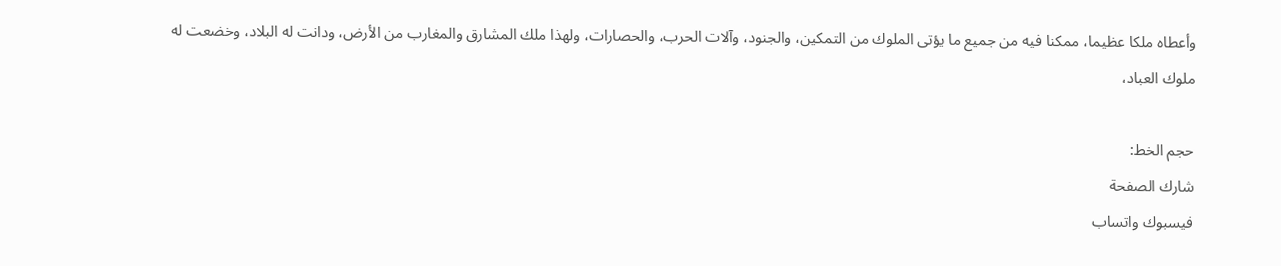وأعطاه ملكا عظيما، ممكنا فيه من جميع ما يؤتى الملوك من التمكين، والجنود، وآلات الحرب، والحصارات، ولهذا ملك المشارق والمغارب من الأرض، ودانت له البلاد، وخضعت له ملوك العباد،

حجم الخط:
شارك الصفحة
فيسبوك واتساب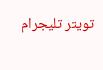تويتر تليجرام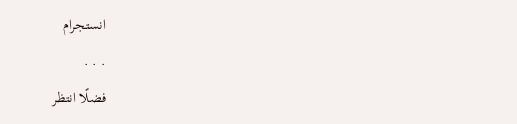انستجرام
. . .
فضلًا انتظر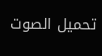تحميل الصوت